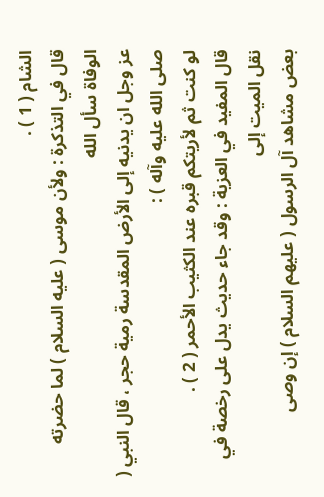الشام ( 1 ) .
قال في التذكرة : ولأن موسى ( عليه السلام ) لما حضرته الوفاة سأل الله
عز وجل ان يدنيه إلى الأرض المقدسة رمية حجر ، قال النبي ( صلى الله عليه وآله ) :
لو كنت ثم لأريتكم قبره عند الكثيب الأحمر ( 2 ) .
قال المفيد في العزية : وقد جاء حديث يدل على رخصة في نقل الميت إلى
بعض مشاهد آل الرسول ( عليهم السلام ) إن وصى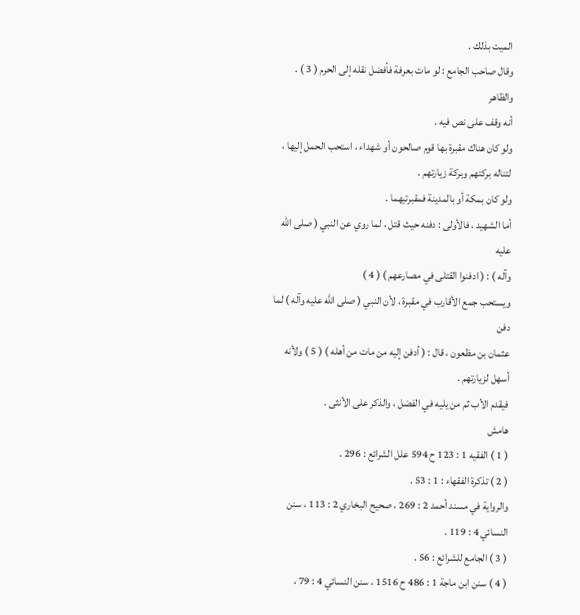الميت بذلك .
وقال صاحب الجامع : لو مات بعرفة فأفضل نقله إلى الحرم ( 3 ) . والظاهر
أنه وقف على نص فيه .
ولو كان هناك مقبرة بها قوم صالحون أو شهداء ، استحب الحمل إليها ،
لتناله بركتهم وبركة زيارتهم .
ولو كان بمكة أو بالمدينة فمقبرتيهما .
أما الشهيد ، فالأولى : دفنه حيث قتل ، لما روي عن النبي ( صلى الله عليه
وآله ) : ( ادفنوا القتلى في مصارعهم ) ( 4 )
ويستحب جمع الأقارب في مقبرة ، لأن النبي ( صلى الله عليه وآله ) لما دفن
عثمان بن مظعون ، قال : ( أدفن إليه من مات من أهله ) ( 5 ) ولأنه أسهل لزيارتهم .
فيقدم الأب ثم من يليه في الفضل ، والذكر على الأنثى .
هامش
( 1 ) الفقيه 1 : 123 ح 594 علل الشرائع : 296 .
( 2 ) تذكرة الفقهاء : 1 : 53 .
والرواية في مسند أحمد 2 : 269 ، صحيح البخاري 2 : 113 ، سنن النسائي 4 : 119 .
( 3 ) الجامع للشرائع : 56 .
( 4 ) سنن ابن ماجة 1 : 486 ح 1516 ، سنن النسائي 4 : 79 ،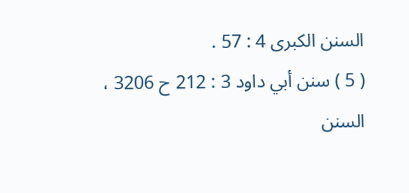السنن الكبرى 4 : 57 .
( 5 ) سنن أبي داود 3 : 212 ح 3206 ، السنن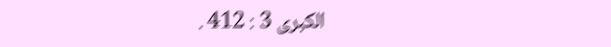الكبرى 3 : 412 .